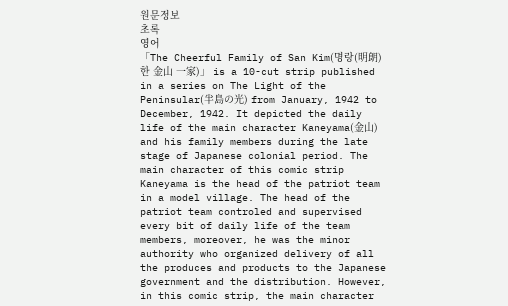원문정보
초록
영어
「The Cheerful Family of San Kim(명랑(明朗)한 金山 一家)」 is a 10-cut strip published in a series on The Light of the Peninsular(半島の光) from January, 1942 to December, 1942. It depicted the daily life of the main character Kaneyama(金山) and his family members during the late stage of Japanese colonial period. The main character of this comic strip Kaneyama is the head of the patriot team in a model village. The head of the patriot team controled and supervised every bit of daily life of the team members, moreover, he was the minor authority who organized delivery of all the produces and products to the Japanese government and the distribution. However, in this comic strip, the main character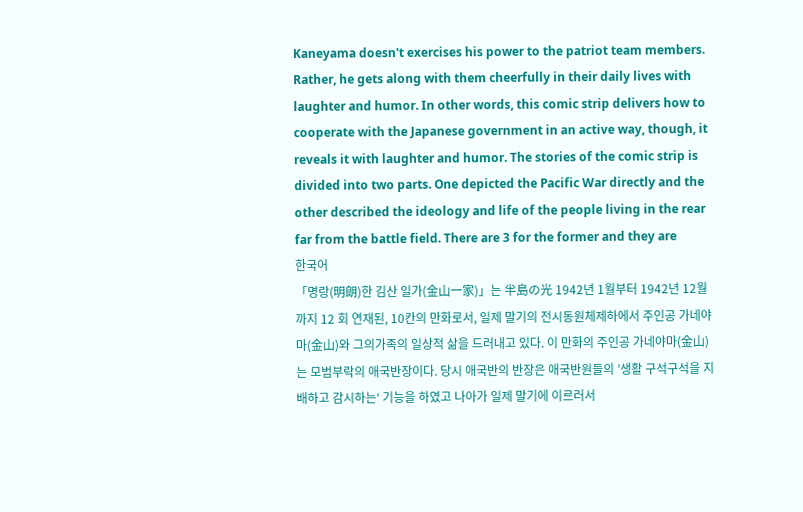Kaneyama doesn't exercises his power to the patriot team members. Rather, he gets along with them cheerfully in their daily lives with laughter and humor. In other words, this comic strip delivers how to cooperate with the Japanese government in an active way, though, it reveals it with laughter and humor. The stories of the comic strip is divided into two parts. One depicted the Pacific War directly and the other described the ideology and life of the people living in the rear far from the battle field. There are 3 for the former and they are
한국어
「명랑(明朗)한 김산 일가(金山一家)」는 半島の光 1942년 1월부터 1942년 12월까지 12 회 연재된, 10칸의 만화로서, 일제 말기의 전시동원체제하에서 주인공 가네야마(金山)와 그의가족의 일상적 삶을 드러내고 있다. 이 만화의 주인공 가네야마(金山)는 모범부락의 애국반장이다. 당시 애국반의 반장은 애국반원들의 ’생활 구석구석을 지배하고 감시하는‘ 기능을 하였고 나아가 일제 말기에 이르러서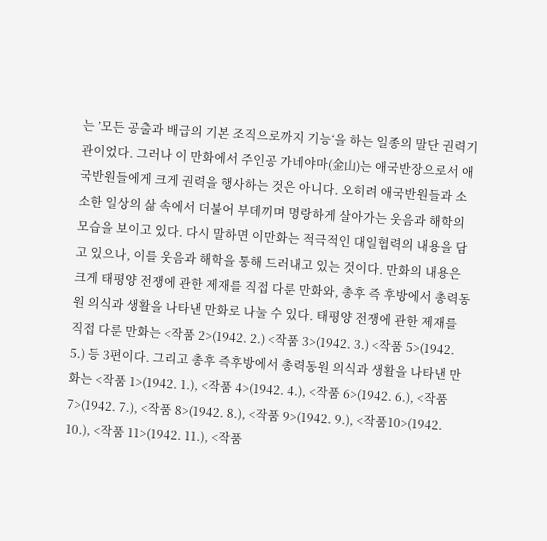는 ’모든 공출과 배급의 기본 조직으로까지 기능‘을 하는 일종의 말단 권력기관이었다. 그러나 이 만화에서 주인공 가네야마(金山)는 애국반장으로서 애국반원들에게 크게 권력을 행사하는 것은 아니다. 오히려 애국반원들과 소소한 일상의 삶 속에서 더불어 부데끼며 명랑하게 살아가는 웃음과 해학의 모습을 보이고 있다. 다시 말하면 이만화는 적극적인 대일협력의 내용을 담고 있으나, 이를 웃음과 해학을 통해 드러내고 있는 것이다. 만화의 내용은 크게 태평양 전쟁에 관한 제재를 직접 다룬 만화와, 총후 즉 후방에서 총력동원 의식과 생활을 나타낸 만화로 나눌 수 있다. 태평양 전쟁에 관한 제재를 직접 다룬 만화는 <작품 2>(1942. 2.) <작품 3>(1942. 3.) <작품 5>(1942. 5.) 등 3편이다. 그리고 총후 즉후방에서 총력동원 의식과 생활을 나타낸 만화는 <작품 1>(1942. 1.), <작품 4>(1942. 4.), <작품 6>(1942. 6.), <작품 7>(1942. 7.), <작품 8>(1942. 8.), <작품 9>(1942. 9.), <작품10>(1942. 10.), <작품 11>(1942. 11.), <작품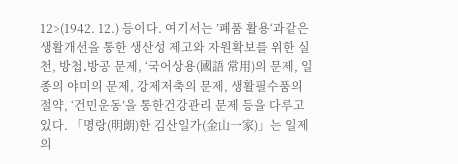12>(1942. 12.) 등이다. 여기서는 ’폐품 활용‘과같은 생활개선을 통한 생산성 제고와 자원확보를 위한 실천, 방첩․방공 문제, ‘국어상용(國語 常用)의 문제, 일종의 야미의 문제, 강제저축의 문제, 생활필수품의 절약, ‘건민운동’을 통한건강관리 문제 등을 다루고 있다. 「명랑(明朗)한 김산일가(金山一家)」는 일제의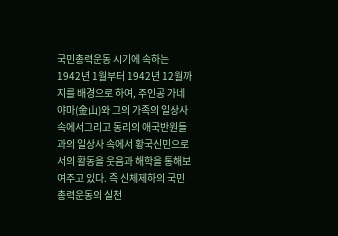국민총력운동 시기에 속하는 1942년 1월부터 1942년 12월까지를 배경으로 하여, 주인공 가네야마(金山)와 그의 가족의 일상사 속에서그리고 동리의 애국반원들과의 일상사 속에서 황국신민으로서의 활동을 웃음과 해학을 통해보여주고 있다. 즉 신체제하의 국민총력운동의 실천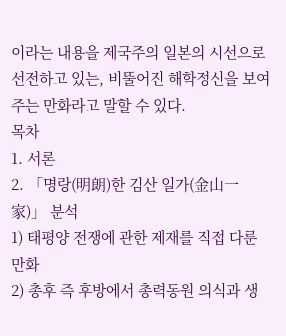이라는 내용을 제국주의 일본의 시선으로선전하고 있는, 비뚤어진 해학정신을 보여주는 만화라고 말할 수 있다.
목차
1. 서론
2. 「명랑(明朗)한 김산 일가(金山一家)」 분석
1) 태평양 전쟁에 관한 제재를 직접 다룬 만화
2) 총후 즉 후방에서 총력동원 의식과 생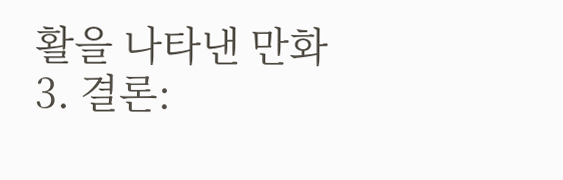활을 나타낸 만화
3. 결론: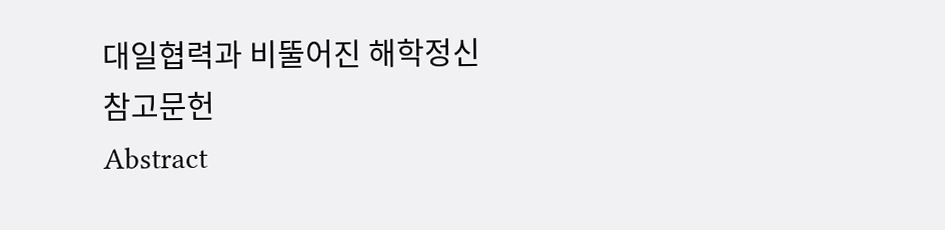대일협력과 비뚤어진 해학정신
참고문헌
Abstract